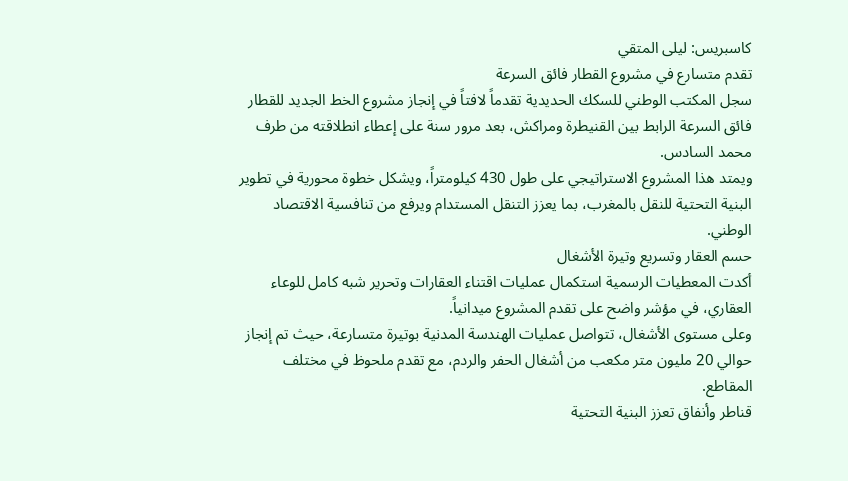كاسبريس: ليلى المتقي
تقدم متسارع في مشروع القطار فائق السرعة
سجل المكتب الوطني للسكك الحديدية تقدماً لافتاً في إنجاز مشروع الخط الجديد للقطار فائق السرعة الرابط بين القنيطرة ومراكش، بعد مرور سنة على إعطاء انطلاقته من طرف محمد السادس.
ويمتد هذا المشروع الاستراتيجي على طول 430 كيلومتراً، ويشكل خطوة محورية في تطوير البنية التحتية للنقل بالمغرب، بما يعزز التنقل المستدام ويرفع من تنافسية الاقتصاد الوطني.
حسم العقار وتسريع وتيرة الأشغال
أكدت المعطيات الرسمية استكمال عمليات اقتناء العقارات وتحرير شبه كامل للوعاء العقاري، في مؤشر واضح على تقدم المشروع ميدانياً.
وعلى مستوى الأشغال، تتواصل عمليات الهندسة المدنية بوتيرة متسارعة، حيث تم إنجاز حوالي 20 مليون متر مكعب من أشغال الحفر والردم، مع تقدم ملحوظ في مختلف المقاطع.
قناطر وأنفاق تعزز البنية التحتية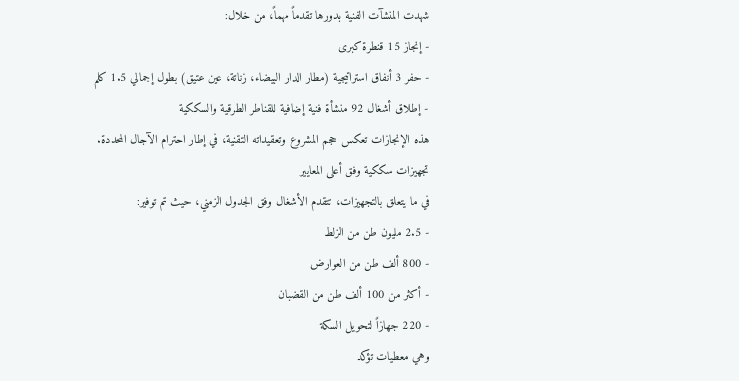شهدت المنشآت الفنية بدورها تقدماً مهماً، من خلال:
- إنجاز 15 قنطرة كبرى
- حفر 3 أنفاق استراتيجية (مطار الدار البيضاء، زناتة، عين عتيق) بطول إجمالي 1.5 كلم
- إطلاق أشغال 92 منشأة فنية إضافية للقناطر الطرقية والسككية
هذه الإنجازات تعكس حجم المشروع وتعقيداته التقنية، في إطار احترام الآجال المحددة.
تجهيزات سككية وفق أعلى المعايير
في ما يتعلق بالتجهيزات، تتقدم الأشغال وفق الجدول الزمني، حيث تم توفير:
- 2.5 مليون طن من الزلط
- 800 ألف طن من العوارض
- أكثر من 100 ألف طن من القضبان
- 220 جهازاً لتحويل السكة
وهي معطيات تؤكد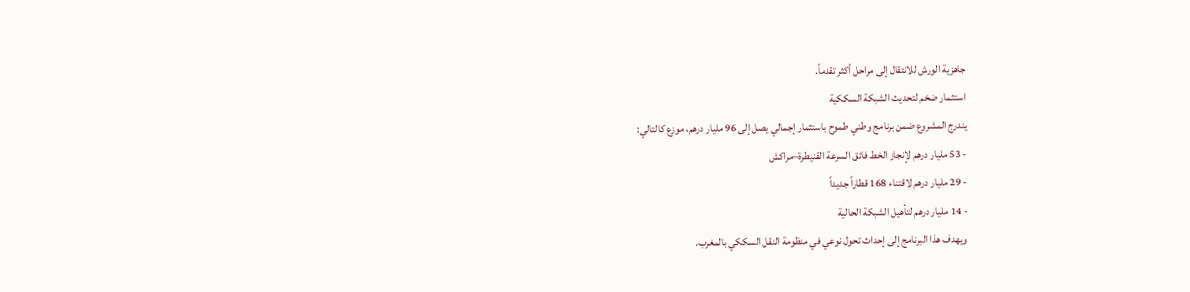جاهزية الورش للانتقال إلى مراحل أكثر تقدماً.
استثمار ضخم لتحديث الشبكة السككية
يندرج المشروع ضمن برنامج وطني طموح باستثمار إجمالي يصل إلى 96 مليار درهم، موزع كالتالي:
- 53 مليار درهم لإنجاز الخط فائق السرعة القنيطرة–مراكش
- 29 مليار درهم لاقتناء 168 قطاراً جديداً
- 14 مليار درهم لتأهيل الشبكة الحالية
ويهدف هذا البرنامج إلى إحداث تحول نوعي في منظومة النقل السككي بالمغرب.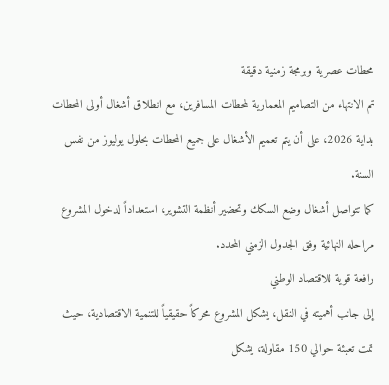محطات عصرية وبرمجة زمنية دقيقة
تم الانتهاء من التصاميم المعمارية لمحطات المسافرين، مع انطلاق أشغال أولى المحطات بداية 2026، على أن يتم تعميم الأشغال على جميع المحطات بحلول يوليوز من نفس السنة.
كما تتواصل أشغال وضع السكك وتحضير أنظمة التشوير، استعداداً لدخول المشروع مراحله النهائية وفق الجدول الزمني المحدد.
رافعة قوية للاقتصاد الوطني
إلى جانب أهميته في النقل، يشكل المشروع محركاً حقيقياً للتنمية الاقتصادية، حيث تمت تعبئة حوالي 150 مقاولة، يشكل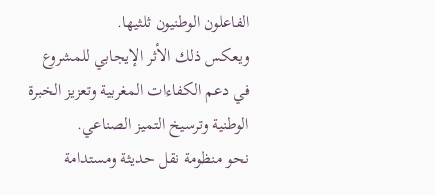الفاعلون الوطنيون ثلثيها.
ويعكس ذلك الأثر الإيجابي للمشروع في دعم الكفاءات المغربية وتعزيز الخبرة الوطنية وترسيخ التميز الصناعي.
نحو منظومة نقل حديثة ومستدامة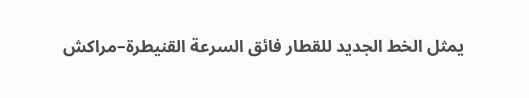يمثل الخط الجديد للقطار فائق السرعة القنيطرة–مراكش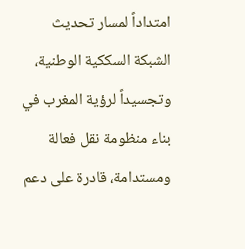امتداداً لمسار تحديث الشبكة السككية الوطنية، وتجسيداً لرؤية المغرب في بناء منظومة نقل فعالة ومستدامة، قادرة على دعم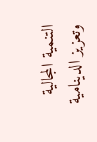التنمية المجالية وتعزيز الدينامية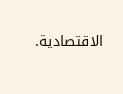الاقتصادية.